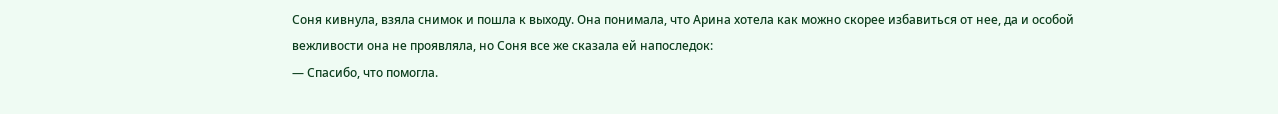Соня кивнула, взяла снимок и пошла к выходу. Она понимала, что Арина хотела как можно скорее избавиться от нее, да и особой вежливости она не проявляла, но Соня все же сказала ей напоследок:
— Спасибо, что помогла.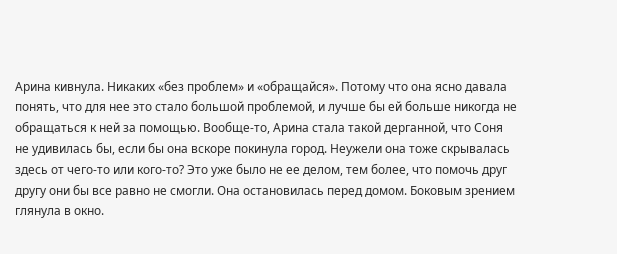Арина кивнула. Никаких «без проблем» и «обращайся». Потому что она ясно давала понять, что для нее это стало большой проблемой, и лучше бы ей больше никогда не обращаться к ней за помощью. Вообще-то, Арина стала такой дерганной, что Соня не удивилась бы, если бы она вскоре покинула город. Неужели она тоже скрывалась здесь от чего-то или кого-то? Это уже было не ее делом, тем более, что помочь друг другу они бы все равно не смогли. Она остановилась перед домом. Боковым зрением глянула в окно.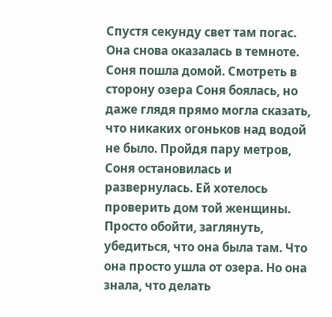Спустя секунду свет там погас. Она снова оказалась в темноте.
Соня пошла домой. Смотреть в сторону озера Соня боялась, но даже глядя прямо могла сказать, что никаких огоньков над водой не было. Пройдя пару метров, Соня остановилась и развернулась. Ей хотелось проверить дом той женщины. Просто обойти, заглянуть, убедиться, что она была там. Что она просто ушла от озера. Но она знала, что делать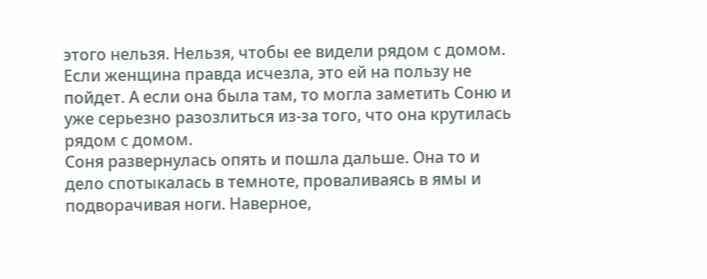этого нельзя. Нельзя, чтобы ее видели рядом с домом. Если женщина правда исчезла, это ей на пользу не пойдет. А если она была там, то могла заметить Соню и уже серьезно разозлиться из-за того, что она крутилась рядом с домом.
Соня развернулась опять и пошла дальше. Она то и дело спотыкалась в темноте, проваливаясь в ямы и подворачивая ноги. Наверное,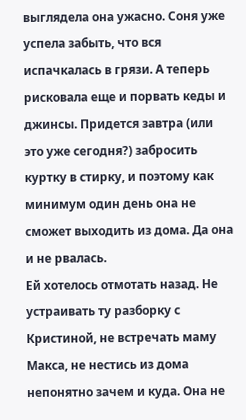выглядела она ужасно. Соня уже успела забыть, что вся испачкалась в грязи. А теперь рисковала еще и порвать кеды и джинсы. Придется завтра (или это уже сегодня?) забросить куртку в стирку, и поэтому как минимум один день она не сможет выходить из дома. Да она и не рвалась.
Ей хотелось отмотать назад. Не устраивать ту разборку с Кристиной, не встречать маму Макса, не нестись из дома непонятно зачем и куда. Она не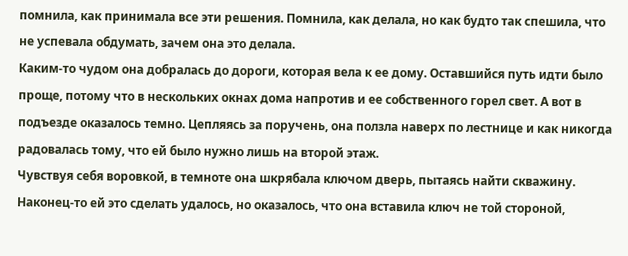помнила, как принимала все эти решения. Помнила, как делала, но как будто так спешила, что не успевала обдумать, зачем она это делала.
Каким-то чудом она добралась до дороги, которая вела к ее дому. Оставшийся путь идти было проще, потому что в нескольких окнах дома напротив и ее собственного горел свет. А вот в подъезде оказалось темно. Цепляясь за поручень, она ползла наверх по лестнице и как никогда радовалась тому, что ей было нужно лишь на второй этаж.
Чувствуя себя воровкой, в темноте она шкрябала ключом дверь, пытаясь найти скважину. Наконец-то ей это сделать удалось, но оказалось, что она вставила ключ не той стороной,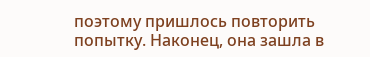поэтому пришлось повторить попытку. Наконец, она зашла в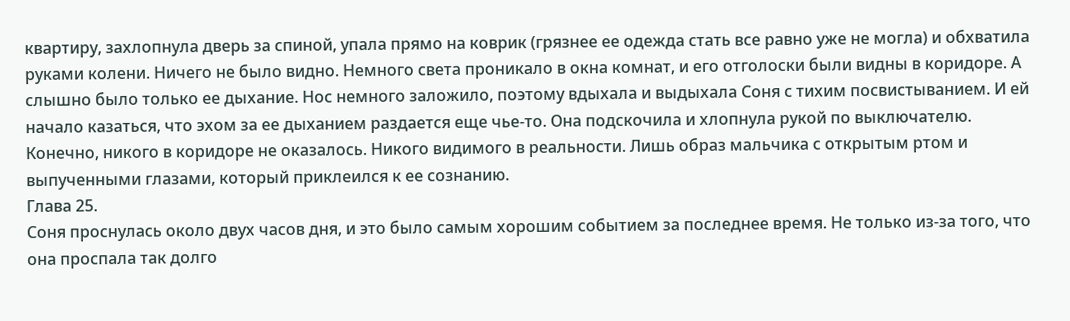квартиру, захлопнула дверь за спиной, упала прямо на коврик (грязнее ее одежда стать все равно уже не могла) и обхватила руками колени. Ничего не было видно. Немного света проникало в окна комнат, и его отголоски были видны в коридоре. А слышно было только ее дыхание. Нос немного заложило, поэтому вдыхала и выдыхала Соня с тихим посвистыванием. И ей начало казаться, что эхом за ее дыханием раздается еще чье-то. Она подскочила и хлопнула рукой по выключателю. Конечно, никого в коридоре не оказалось. Никого видимого в реальности. Лишь образ мальчика с открытым ртом и выпученными глазами, который приклеился к ее сознанию.
Глава 25.
Соня проснулась около двух часов дня, и это было самым хорошим событием за последнее время. Не только из-за того, что она проспала так долго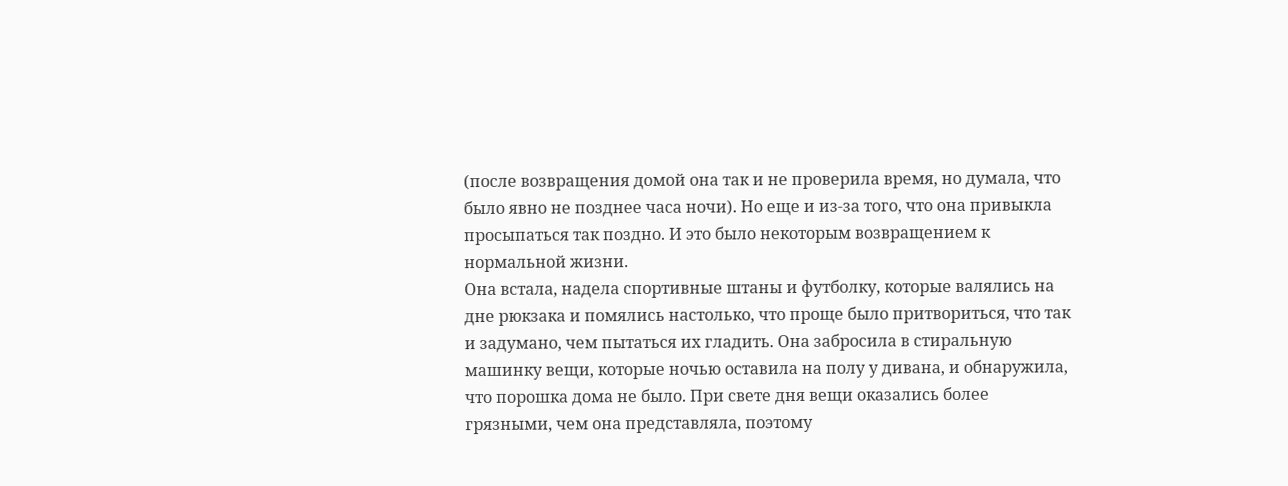(после возвращения домой она так и не проверила время, но думала, что было явно не позднее часа ночи). Но еще и из-за того, что она привыкла просыпаться так поздно. И это было некоторым возвращением к нормальной жизни.
Она встала, надела спортивные штаны и футболку, которые валялись на дне рюкзака и помялись настолько, что проще было притвориться, что так и задумано, чем пытаться их гладить. Она забросила в стиральную машинку вещи, которые ночью оставила на полу у дивана, и обнаружила, что порошка дома не было. При свете дня вещи оказались более грязными, чем она представляла, поэтому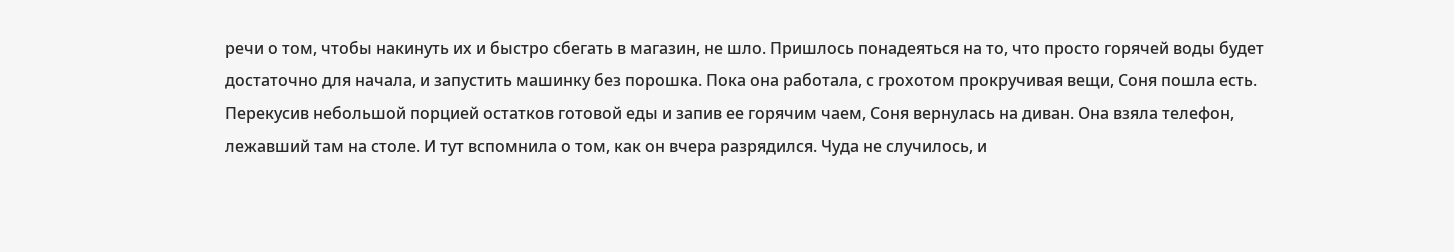речи о том, чтобы накинуть их и быстро сбегать в магазин, не шло. Пришлось понадеяться на то, что просто горячей воды будет достаточно для начала, и запустить машинку без порошка. Пока она работала, с грохотом прокручивая вещи, Соня пошла есть.
Перекусив небольшой порцией остатков готовой еды и запив ее горячим чаем, Соня вернулась на диван. Она взяла телефон, лежавший там на столе. И тут вспомнила о том, как он вчера разрядился. Чуда не случилось, и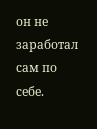он не заработал сам по себе.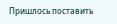Пришлось поставить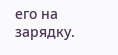его на зарядку.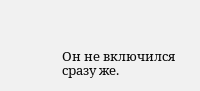Он не включился сразу же.